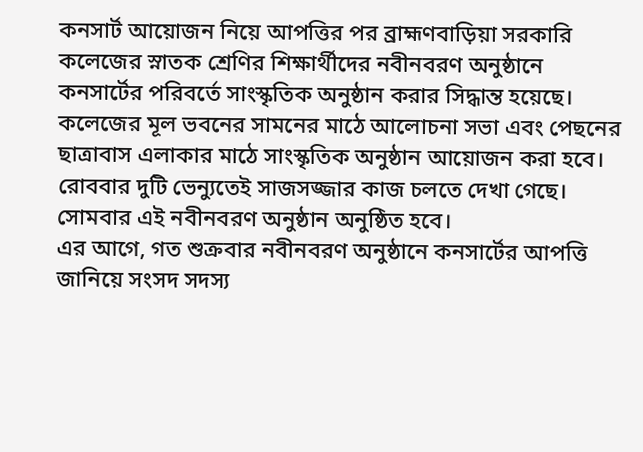কনসার্ট আয়োজন নিয়ে আপত্তির পর ব্রাহ্মণবাড়িয়া সরকারি কলেজের স্নাতক শ্রেণির শিক্ষার্থীদের নবীনবরণ অনুষ্ঠানে কনসার্টের পরিবর্তে সাংস্কৃতিক অনুষ্ঠান করার সিদ্ধান্ত হয়েছে। কলেজের মূল ভবনের সামনের মাঠে আলোচনা সভা এবং পেছনের ছাত্রাবাস এলাকার মাঠে সাংস্কৃতিক অনুষ্ঠান আয়োজন করা হবে।
রোববার দুটি ভেন্যুতেই সাজসজ্জার কাজ চলতে দেখা গেছে। সোমবার এই নবীনবরণ অনুষ্ঠান অনুষ্ঠিত হবে।
এর আগে, গত শুক্রবার নবীনবরণ অনুষ্ঠানে কনসার্টের আপত্তি জানিয়ে সংসদ সদস্য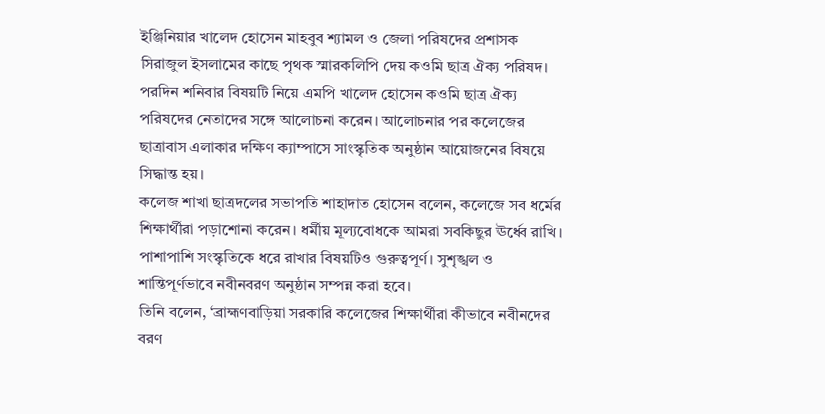ইঞ্জিনিয়ার খালেদ হোসেন মাহবুব শ্যামল ও জেলা পরিষদের প্রশাসক সিরাজুল ইসলামের কাছে পৃথক স্মারকলিপি দেয় কওমি ছাত্র ঐক্য পরিষদ।
পরদিন শনিবার বিষয়টি নিয়ে এমপি খালেদ হোসেন কওমি ছাত্র ঐক্য পরিষদের নেতাদের সঙ্গে আলোচনা করেন। আলোচনার পর কলেজের ছাত্রাবাস এলাকার দক্ষিণ ক্যাম্পাসে সাংস্কৃতিক অনুষ্ঠান আয়োজনের বিষয়ে সিদ্ধান্ত হয়।
কলেজ শাখা ছাত্রদলের সভাপতি শাহাদাত হোসেন বলেন, কলেজে সব ধর্মের শিক্ষার্থীরা পড়াশোনা করেন। ধর্মীয় মূল্যবোধকে আমরা সবকিছুর ঊর্ধ্বে রাখি। পাশাপাশি সংস্কৃতিকে ধরে রাখার বিষয়টিও গুরুত্বপূর্ণ। সুশৃঙ্খল ও শান্তিপূর্ণভাবে নবীনবরণ অনুষ্ঠান সম্পন্ন করা হবে।
তিনি বলেন, ‘ব্রাহ্মণবাড়িয়া সরকারি কলেজের শিক্ষার্থীরা কীভাবে নবীনদের বরণ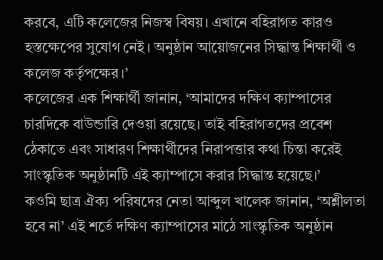করবে, এটি কলেজের নিজস্ব বিষয়। এখানে বহিরাগত কারও হস্তক্ষেপের সুযোগ নেই। অনুষ্ঠান আয়োজনের সিদ্ধান্ত শিক্ষার্থী ও কলেজ কর্তৃপক্ষের।’
কলেজের এক শিক্ষার্থী জানান, ‘আমাদের দক্ষিণ ক্যাম্পাসের চারদিকে বাউন্ডারি দেওয়া রয়েছে। তাই বহিরাগতদের প্রবেশ ঠেকাতে এবং সাধারণ শিক্ষার্থীদের নিরাপত্তার কথা চিন্তা করেই সাংস্কৃতিক অনুষ্ঠানটি এই ক্যাম্পাসে করার সিদ্ধান্ত হয়েছে।’
কওমি ছাত্র ঐক্য পরিষদের নেতা আব্দুল খালেক জানান, ‘অশ্লীলতা হবে না’ এই শর্তে দক্ষিণ ক্যাম্পাসের মাঠে সাংস্কৃতিক অনুষ্ঠান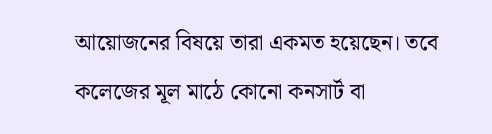আয়োজনের বিষয়ে তারা একমত হয়েছেন। তবে কলেজের মূল মাঠে কোনো কনসার্ট বা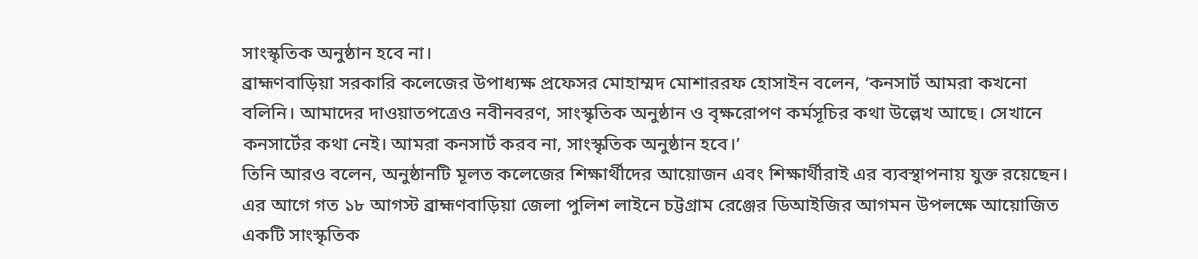সাংস্কৃতিক অনুষ্ঠান হবে না।
ব্রাহ্মণবাড়িয়া সরকারি কলেজের উপাধ্যক্ষ প্রফেসর মোহাম্মদ মোশাররফ হোসাইন বলেন, ‘কনসার্ট আমরা কখনো বলিনি। আমাদের দাওয়াতপত্রেও নবীনবরণ, সাংস্কৃতিক অনুষ্ঠান ও বৃক্ষরোপণ কর্মসূচির কথা উল্লেখ আছে। সেখানে কনসার্টের কথা নেই। আমরা কনসার্ট করব না, সাংস্কৃতিক অনুষ্ঠান হবে।’
তিনি আরও বলেন, অনুষ্ঠানটি মূলত কলেজের শিক্ষার্থীদের আয়োজন এবং শিক্ষার্থীরাই এর ব্যবস্থাপনায় যুক্ত রয়েছেন।
এর আগে গত ১৮ আগস্ট ব্রাহ্মণবাড়িয়া জেলা পুলিশ লাইনে চট্টগ্রাম রেঞ্জের ডিআইজির আগমন উপলক্ষে আয়োজিত একটি সাংস্কৃতিক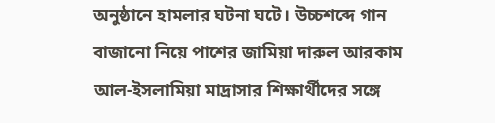অনুষ্ঠানে হামলার ঘটনা ঘটে। উচ্চশব্দে গান বাজানো নিয়ে পাশের জামিয়া দারুল আরকাম আল-ইসলামিয়া মাদ্রাসার শিক্ষার্থীদের সঙ্গে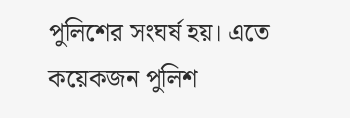পুলিশের সংঘর্ষ হয়। এতে কয়েকজন পুলিশ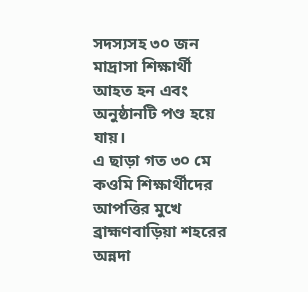সদস্যসহ ৩০ জন মাদ্রাসা শিক্ষার্থী আহত হন এবং অনুষ্ঠানটি পণ্ড হয়ে যায়।
এ ছাড়া গত ৩০ মে কওমি শিক্ষার্থীদের আপত্তির মুখে ব্রাহ্মণবাড়িয়া শহরের অন্নদা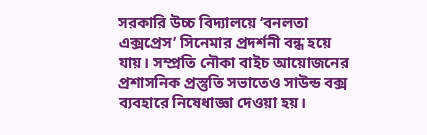সরকারি উচ্চ বিদ্যালয়ে ‘বনলতা এক্সপ্রেস’ সিনেমার প্রদর্শনী বন্ধ হয়ে যায়। সম্প্রতি নৌকা বাইচ আয়োজনের প্রশাসনিক প্রস্তুতি সভাতেও সাউন্ড বক্স ব্যবহারে নিষেধাজ্ঞা দেওয়া হয়।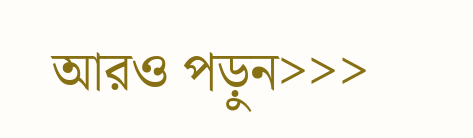আরও পড়ুন>>>